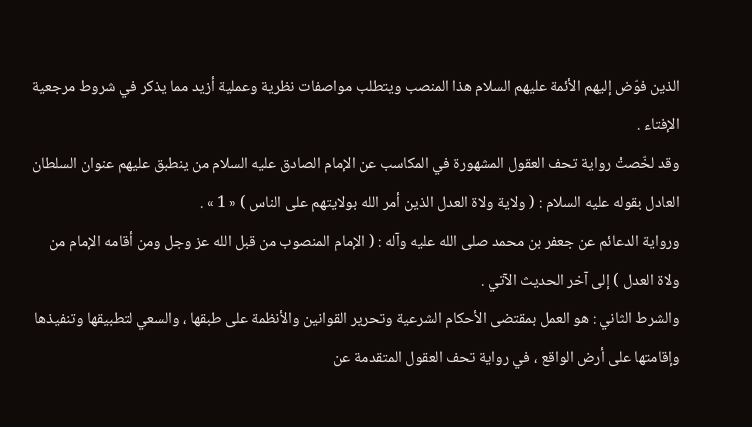الذين فوّض إليهم الأئمة عليهم السلام هذا المنصب ويتطلب مواصفات نظرية وعملية أزيد مما يذكر في شروط مرجعية الإفتاء .
وقد لخّصتْ رواية تحف العقول المشهورة في المكاسب عن الإمام الصادق عليه السلام من ينطبق عليهم عنوان السلطان العادل بقوله عليه السلام : ( ولاية ولاة العدل الذين أمر الله بولايتهم على الناس ) « 1 » .
ورواية الدعائم عن جعفر بن محمد صلى الله عليه وآله : ( الإمام المنصوب من قبل الله عز وجل ومن أقامه الإمام من ولاة العدل ) إلى آخر الحديث الآتي .
والشرط الثاني : هو العمل بمقتضى الأحكام الشرعية وتحرير القوانين والأنظمة على طبقها ، والسعي لتطبيقها وتنفيذها وإقامتها على أرض الواقع ، في رواية تحف العقول المتقدمة عن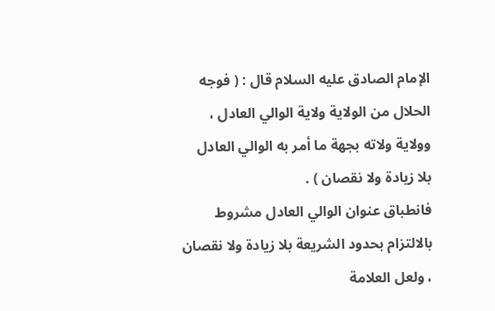الإمام الصادق عليه السلام قال : ( فوجه الحلال من الولاية ولاية الوالي العادل ، وولاية ولاته بجهة ما أمر به الوالي العادل بلا زيادة ولا نقصان ) .
فانطباق عنوان الوالي العادل مشروط بالالتزام بحدود الشريعة بلا زيادة ولا نقصان ، ولعل العلامة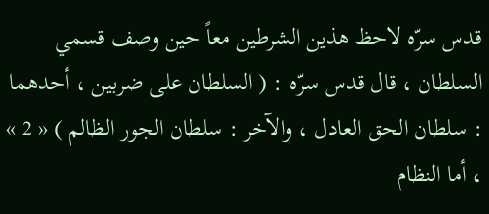قدس سرّه لاحظ هذين الشرطين معاً حين وصف قسمي السلطان ، قال قدس سرّه : ( السلطان على ضربين ، أحدهما : سلطان الحق العادل ، والآخر : سلطان الجور الظالم ) « 2 » ، أما النظام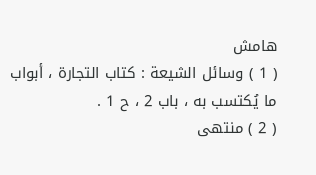هامش
( 1 ) وسائل الشيعة : كتاب التجارة ، أبواب ما يُكتسب به ، باب 2 ، ح 1 .
( 2 ) منتهى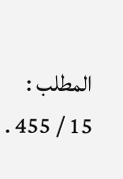المطلب : 15 / 455 .